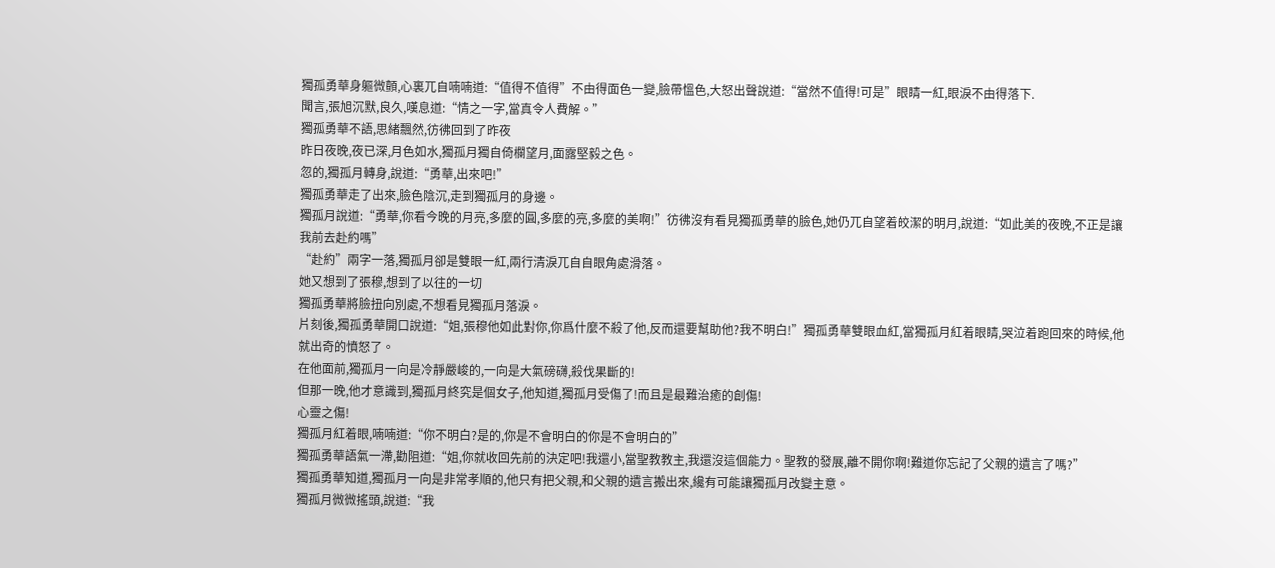獨孤勇華身軀微顫,心裏兀自喃喃道:“值得不值得”不由得面色一變,臉帶慍色,大怒出聲說道:“當然不值得!可是”眼睛一紅,眼淚不由得落下.
聞言,張旭沉默,良久,嘆息道:“情之一字,當真令人費解。”
獨孤勇華不語,思緒飄然,彷彿回到了昨夜
昨日夜晚,夜已深,月色如水,獨孤月獨自倚欄望月,面露堅毅之色。
忽的,獨孤月轉身,說道:“勇華,出來吧!”
獨孤勇華走了出來,臉色陰沉,走到獨孤月的身邊。
獨孤月說道:“勇華,你看今晚的月亮,多麼的圓,多麼的亮,多麼的美啊!”彷彿沒有看見獨孤勇華的臉色,她仍兀自望着皎潔的明月,說道:“如此美的夜晚,不正是讓我前去赴約嗎”
“赴約”兩字一落,獨孤月卻是雙眼一紅,兩行清淚兀自自眼角處滑落。
她又想到了張穆,想到了以往的一切
獨孤勇華將臉扭向別處,不想看見獨孤月落淚。
片刻後,獨孤勇華開口說道:“姐,張穆他如此對你,你爲什麼不殺了他,反而還要幫助他?我不明白!”獨孤勇華雙眼血紅,當獨孤月紅着眼睛,哭泣着跑回來的時候,他就出奇的憤怒了。
在他面前,獨孤月一向是冷靜嚴峻的,一向是大氣磅礴,殺伐果斷的!
但那一晚,他才意識到,獨孤月終究是個女子,他知道,獨孤月受傷了!而且是最難治癒的創傷!
心靈之傷!
獨孤月紅着眼,喃喃道:“你不明白?是的,你是不會明白的你是不會明白的”
獨孤勇華語氣一滯,勸阻道:“姐,你就收回先前的決定吧!我還小,當聖教教主,我還沒這個能力。聖教的發展,離不開你啊!難道你忘記了父親的遺言了嗎?”
獨孤勇華知道,獨孤月一向是非常孝順的,他只有把父親,和父親的遺言搬出來,纔有可能讓獨孤月改變主意。
獨孤月微微搖頭,說道:“我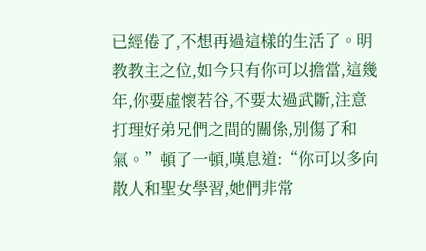已經倦了,不想再過這樣的生活了。明教教主之位,如今只有你可以擔當,這幾年,你要虛懷若谷,不要太過武斷,注意打理好弟兄們之間的關係,別傷了和氣。”頓了一頓,嘆息道:“你可以多向散人和聖女學習,她們非常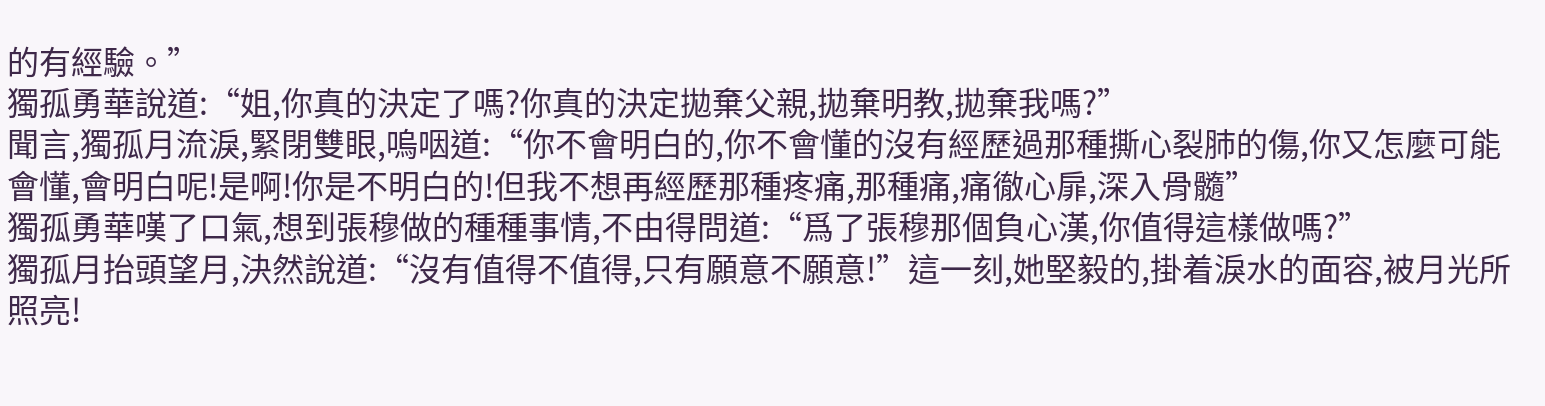的有經驗。”
獨孤勇華說道:“姐,你真的決定了嗎?你真的決定拋棄父親,拋棄明教,拋棄我嗎?”
聞言,獨孤月流淚,緊閉雙眼,嗚咽道:“你不會明白的,你不會懂的沒有經歷過那種撕心裂肺的傷,你又怎麼可能會懂,會明白呢!是啊!你是不明白的!但我不想再經歷那種疼痛,那種痛,痛徹心扉,深入骨髓”
獨孤勇華嘆了口氣,想到張穆做的種種事情,不由得問道:“爲了張穆那個負心漢,你值得這樣做嗎?”
獨孤月抬頭望月,決然說道:“沒有值得不值得,只有願意不願意!”這一刻,她堅毅的,掛着淚水的面容,被月光所照亮!